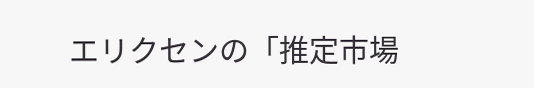エリクセンの「推定市場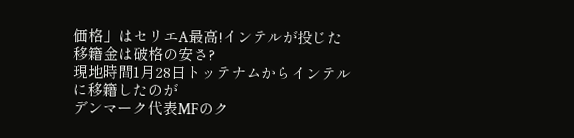価格」はセリエA最高!インテルが投じた移籍金は破格の安さ?
現地時間1月28日トッテナムからインテルに移籍したのが
デンマーク代表MFのク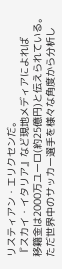リスティアン・エリクセンだ。
『スカイ・イタリア』など現地メディアによれば
移籍金は2000万ユーロ(約25億円)と伝えられている。
ただ世界中のサッカー選手を様々な角度から分析し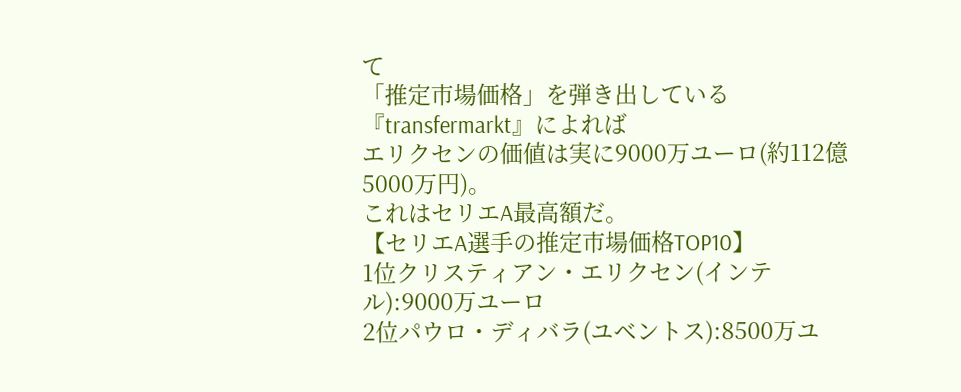て
「推定市場価格」を弾き出している『transfermarkt』によれば
エリクセンの価値は実に9000万ユーロ(約112億5000万円)。
これはセリエA最高額だ。
【セリエA選手の推定市場価格TOP10】
1位クリスティアン・エリクセン(インテル):9000万ユーロ
2位パウロ・ディバラ(ユベントス):8500万ユ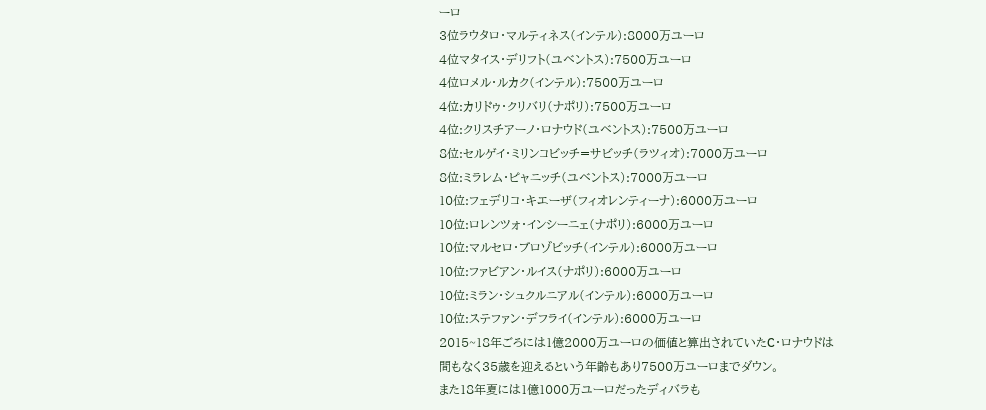ーロ
3位ラウタロ・マルティネス(インテル):8000万ユーロ
4位マタイス・デリフト(ユベントス):7500万ユーロ
4位ロメル・ルカク(インテル):7500万ユーロ
4位:カリドゥ・クリバリ(ナポリ):7500万ユーロ
4位:クリスチアーノ・ロナウド(ユベントス):7500万ユーロ
8位:セルゲイ・ミリンコビッチ=サビッチ(ラツィオ):7000万ユーロ
8位:ミラレム・ピャニッチ(ユベントス):7000万ユーロ
10位:フェデリコ・キエーザ(フィオレンティーナ):6000万ユーロ
10位:ロレンツォ・インシーニェ(ナポリ):6000万ユーロ
10位:マルセロ・ブロゾビッチ(インテル):6000万ユーロ
10位:ファビアン・ルイス(ナポリ):6000万ユーロ
10位:ミラン・シュクルニアル(インテル):6000万ユーロ
10位:ステファン・デフライ(インテル):6000万ユーロ
2015~18年ごろには1億2000万ユーロの価値と算出されていたC・ロナウドは
間もなく35歳を迎えるという年齢もあり7500万ユーロまでダウン。
また18年夏には1億1000万ユーロだったディバラも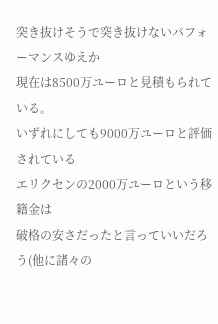突き抜けそうで突き抜けないパフォーマンスゆえか
現在は8500万ユーロと見積もられている。
いずれにしても9000万ユーロと評価されている
エリクセンの2000万ユーロという移籍金は
破格の安さだったと言っていいだろう(他に諸々の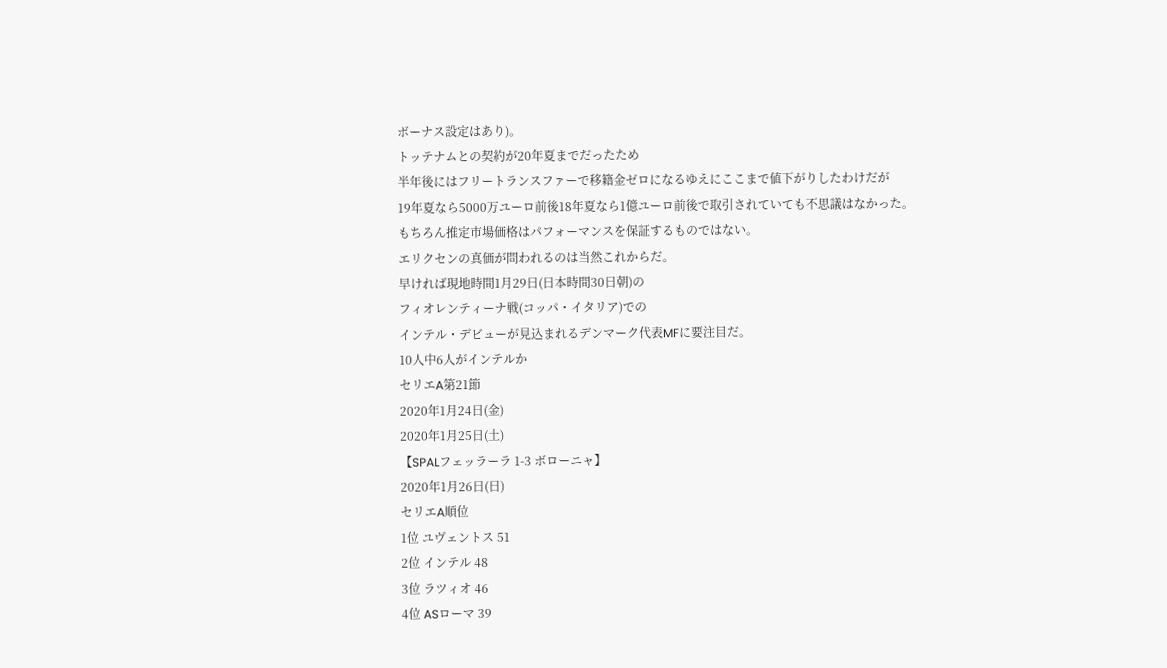ボーナス設定はあり)。
トッテナムとの契約が20年夏までだったため
半年後にはフリートランスファーで移籍金ゼロになるゆえにここまで値下がりしたわけだが
19年夏なら5000万ユーロ前後18年夏なら1億ユーロ前後で取引されていても不思議はなかった。
もちろん推定市場価格はパフォーマンスを保証するものではない。
エリクセンの真価が問われるのは当然これからだ。
早ければ現地時間1月29日(日本時間30日朝)の
フィオレンティーナ戦(コッパ・イタリア)での
インテル・デビューが見込まれるデンマーク代表MFに要注目だ。
10人中6人がインテルか
セリエA第21節
2020年1月24日(金)
2020年1月25日(土)
【SPALフェッラーラ 1-3 ボローニャ】
2020年1月26日(日)
セリエA順位
1位 ユヴェントス 51
2位 インテル 48
3位 ラツィオ 46
4位 ASローマ 39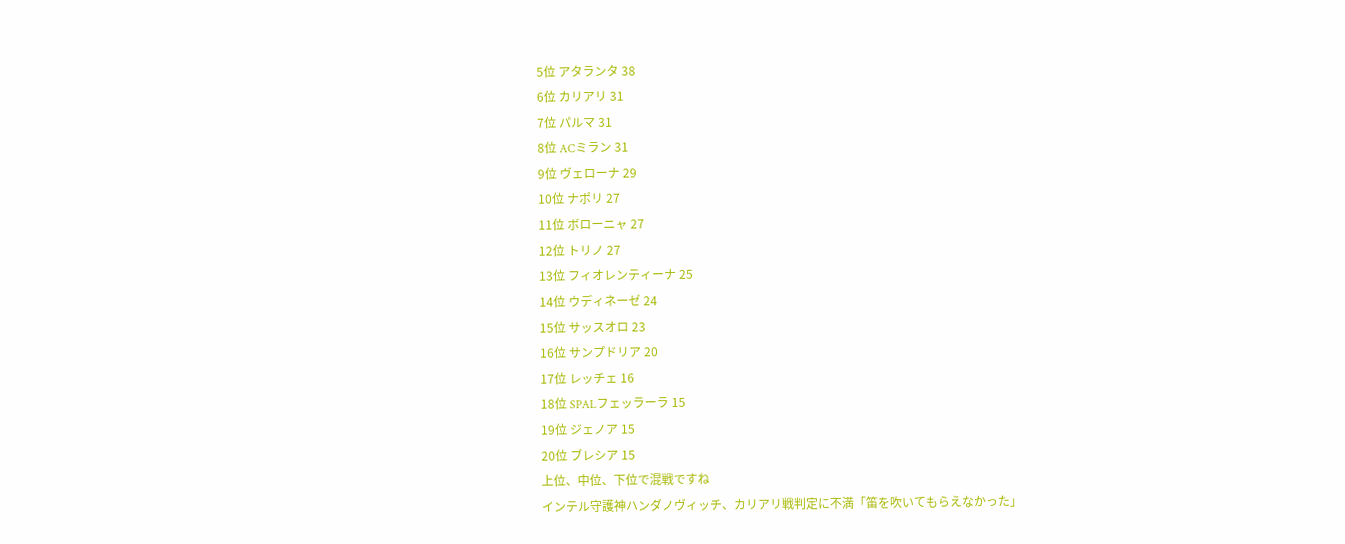5位 アタランタ 38
6位 カリアリ 31
7位 パルマ 31
8位 ACミラン 31
9位 ヴェローナ 29
10位 ナポリ 27
11位 ボローニャ 27
12位 トリノ 27
13位 フィオレンティーナ 25
14位 ウディネーゼ 24
15位 サッスオロ 23
16位 サンプドリア 20
17位 レッチェ 16
18位 SPALフェッラーラ 15
19位 ジェノア 15
20位 ブレシア 15
上位、中位、下位で混戦ですね
インテル守護神ハンダノヴィッチ、カリアリ戦判定に不満「笛を吹いてもらえなかった」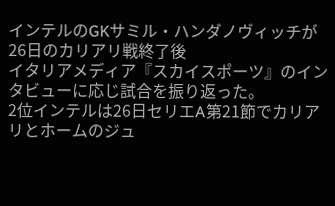インテルのGKサミル・ハンダノヴィッチが26日のカリアリ戦終了後
イタリアメディア『スカイスポーツ』のインタビューに応じ試合を振り返った。
2位インテルは26日セリエA第21節でカリアリとホームのジュ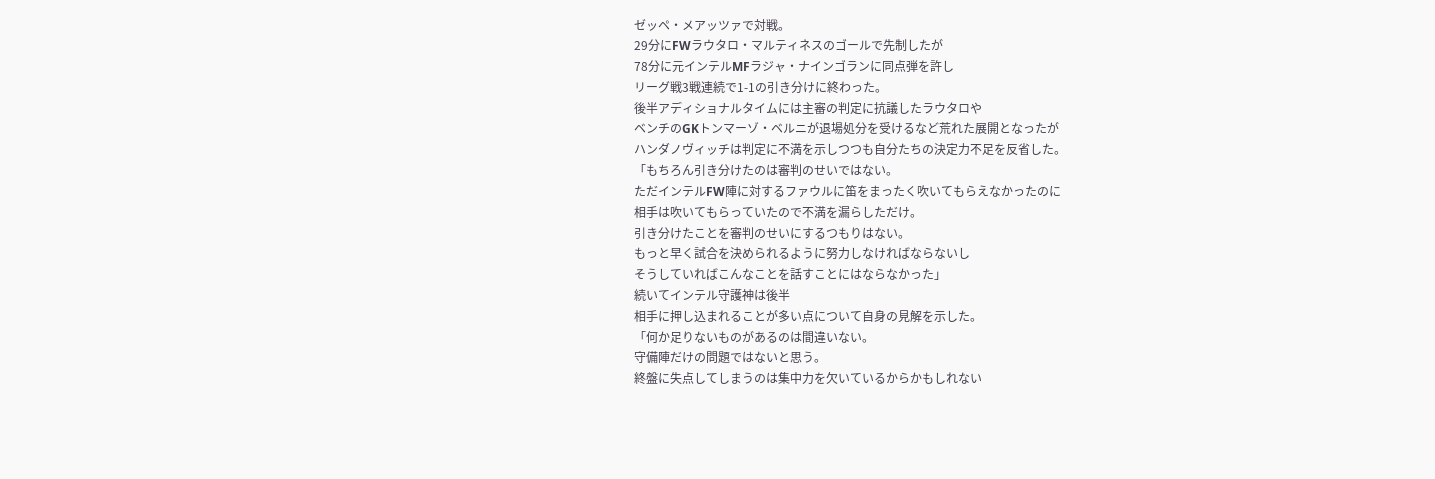ゼッペ・メアッツァで対戦。
29分にFWラウタロ・マルティネスのゴールで先制したが
78分に元インテルMFラジャ・ナインゴランに同点弾を許し
リーグ戦3戦連続で1-1の引き分けに終わった。
後半アディショナルタイムには主審の判定に抗議したラウタロや
ベンチのGKトンマーゾ・ベルニが退場処分を受けるなど荒れた展開となったが
ハンダノヴィッチは判定に不満を示しつつも自分たちの決定力不足を反省した。
「もちろん引き分けたのは審判のせいではない。
ただインテルFW陣に対するファウルに笛をまったく吹いてもらえなかったのに
相手は吹いてもらっていたので不満を漏らしただけ。
引き分けたことを審判のせいにするつもりはない。
もっと早く試合を決められるように努力しなければならないし
そうしていればこんなことを話すことにはならなかった」
続いてインテル守護神は後半
相手に押し込まれることが多い点について自身の見解を示した。
「何か足りないものがあるのは間違いない。
守備陣だけの問題ではないと思う。
終盤に失点してしまうのは集中力を欠いているからかもしれない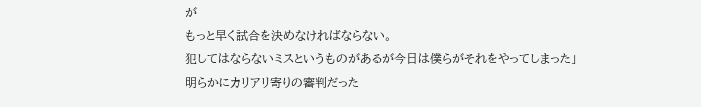が
もっと早く試合を決めなければならない。
犯してはならないミスというものがあるが今日は僕らがそれをやってしまった」
明らかにカリアリ寄りの審判だった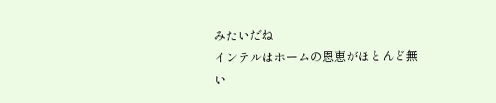みたいだね
インテルはホームの恩恵がほとんど無い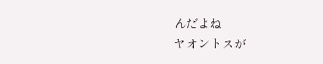んだよね
ヤオントスが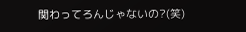関わってろんじゃないの?(笑)